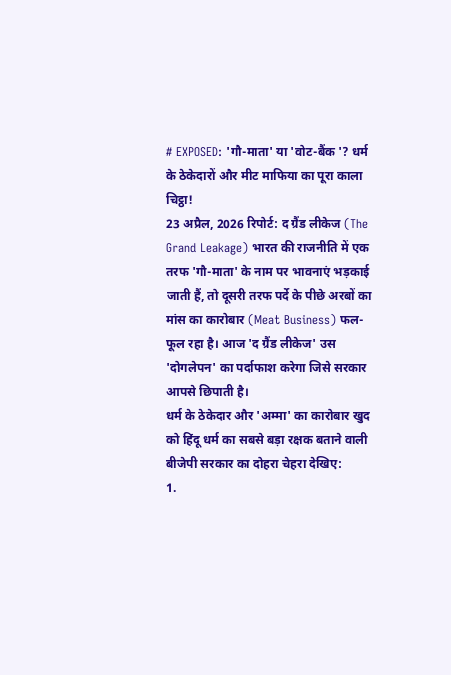# EXPOSED: 'गौ-माता' या 'वोट-बैंक '? धर्म के ठेकेदारों और मीट माफिया का पूरा काला चिट्ठा!
23 अप्रैल, 2026 रिपोर्ट: द ग्रैंड लीकेज (The Grand Leakage) भारत की राजनीति में एक तरफ 'गौ-माता' के नाम पर भावनाएं भड़काई जाती हैं, तो दूसरी तरफ पर्दे के पीछे अरबों का मांस का कारोबार (Meat Business) फल-फूल रहा है। आज 'द ग्रैंड लीकेज' उस 'दोगलेपन' का पर्दाफाश करेगा जिसे सरकार आपसे छिपाती है।
धर्म के ठेकेदार और 'अम्मा' का कारोबार खुद को हिंदू धर्म का सबसे बड़ा रक्षक बताने वाली बीजेपी सरकार का दोहरा चेहरा देखिए:
1.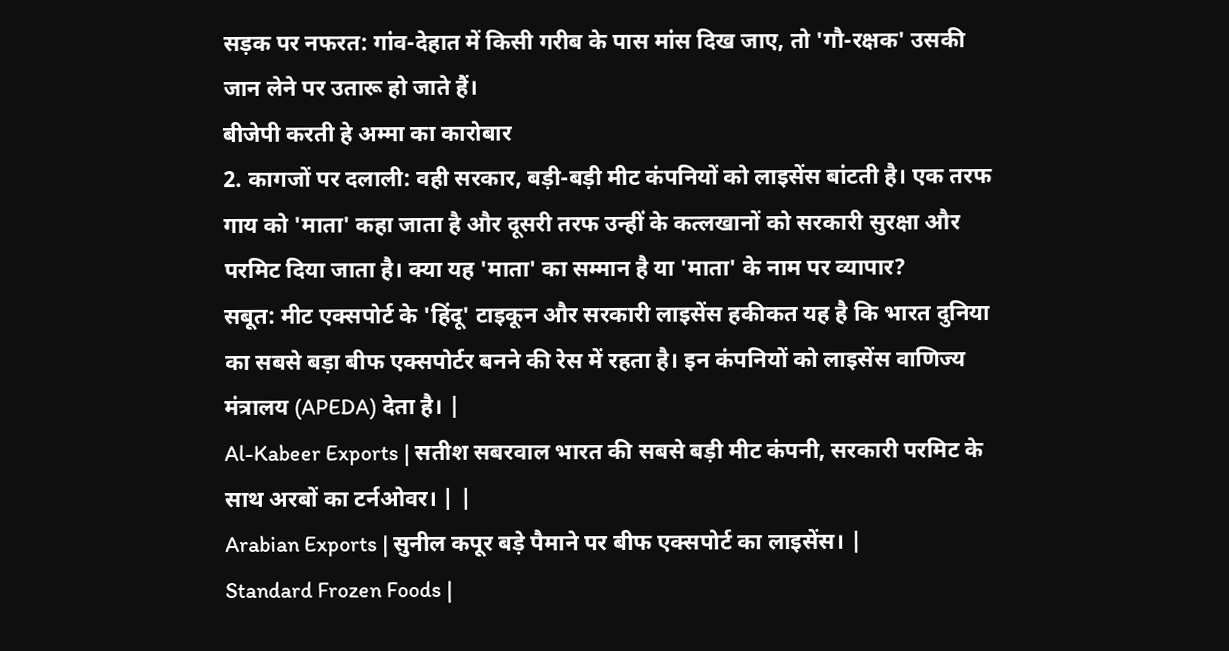सड़क पर नफरत: गांव-देहात में किसी गरीब के पास मांस दिख जाए, तो 'गौ-रक्षक' उसकी जान लेने पर उतारू हो जाते हैं।
बीजेपी करती हे अम्मा का कारोबार
2. कागजों पर दलाली: वही सरकार, बड़ी-बड़ी मीट कंपनियों को लाइसेंस बांटती है। एक तरफ गाय को 'माता' कहा जाता है और दूसरी तरफ उन्हीं के कत्लखानों को सरकारी सुरक्षा और परमिट दिया जाता है। क्या यह 'माता' का सम्मान है या 'माता' के नाम पर व्यापार?
सबूत: मीट एक्सपोर्ट के 'हिंदू' टाइकून और सरकारी लाइसेंस हकीकत यह है कि भारत दुनिया का सबसे बड़ा बीफ एक्सपोर्टर बनने की रेस में रहता है। इन कंपनियों को लाइसेंस वाणिज्य मंत्रालय (APEDA) देता है। |
Al-Kabeer Exports | सतीश सबरवाल भारत की सबसे बड़ी मीट कंपनी, सरकारी परमिट के साथ अरबों का टर्नओवर। | |
Arabian Exports | सुनील कपूर बड़े पैमाने पर बीफ एक्सपोर्ट का लाइसेंस। |
Standard Frozen Foods |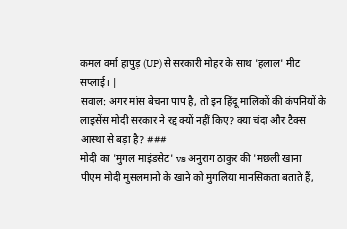कमल वर्मा हापुड़ (UP) से सरकारी मोहर के साथ 'हलाल' मीट सप्लाई। |
सवाल: अगर मांस बेचना पाप है, तो इन हिंदू मालिकों की कंपनियों के लाइसेंस मोदी सरकार ने रद्द क्यों नहीं किए? क्या चंदा और टैक्स आस्था से बड़ा है? ###
मोदी का 'मुगल माइंडसेट' vs अनुराग ठाकुर की 'मछली खाना
पीएम मोदी मुसलमानो के खाने को मुगलिया मानसिकता बताते हैं,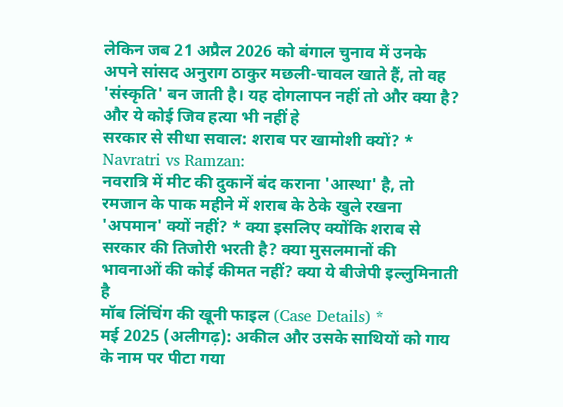लेकिन जब 21 अप्रैल 2026 को बंगाल चुनाव में उनके अपने सांसद अनुराग ठाकुर मछली-चावल खाते हैं, तो वह 'संस्कृति' बन जाती है। यह दोगलापन नहीं तो और क्या है?
और ये कोई जिव हत्या भी नहीं हे
सरकार से सीधा सवाल: शराब पर खामोशी क्यों? * Navratri vs Ramzan:
नवरात्रि में मीट की दुकानें बंद कराना 'आस्था' है, तो रमजान के पाक महीने में शराब के ठेके खुले रखना 'अपमान' क्यों नहीं? * क्या इसलिए क्योंकि शराब से सरकार की तिजोरी भरती है? क्या मुसलमानों की भावनाओं की कोई कीमत नहीं? क्या ये बीजेपी इल्लुमिनाती है
मॉब लिंचिंग की खूनी फाइल (Case Details) *
मई 2025 (अलीगढ़): अकील और उसके साथियों को गाय के नाम पर पीटा गया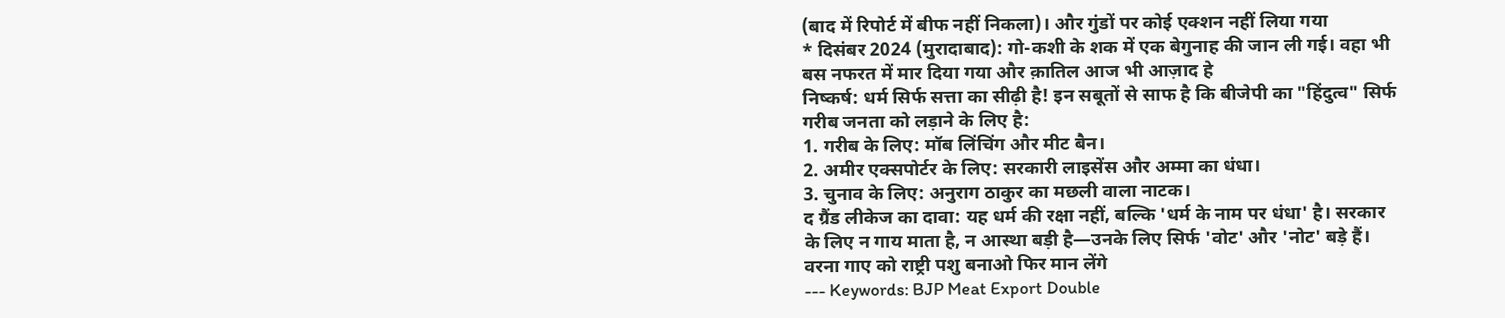(बाद में रिपोर्ट में बीफ नहीं निकला)। और गुंडों पर कोई एक्शन नहीं लिया गया
* दिसंबर 2024 (मुरादाबाद): गो-कशी के शक में एक बेगुनाह की जान ली गई। वहा भी बस नफरत में मार दिया गया और क़ातिल आज भी आज़ाद हे
निष्कर्ष: धर्म सिर्फ सत्ता का सीढ़ी है! इन सबूतों से साफ है कि बीजेपी का "हिंदुत्व" सिर्फ गरीब जनता को लड़ाने के लिए है:
1. गरीब के लिए: मॉब लिंचिंग और मीट बैन।
2. अमीर एक्सपोर्टर के लिए: सरकारी लाइसेंस और अम्मा का धंधा।
3. चुनाव के लिए: अनुराग ठाकुर का मछली वाला नाटक।
द ग्रैंड लीकेज का दावा: यह धर्म की रक्षा नहीं, बल्कि 'धर्म के नाम पर धंधा' है। सरकार के लिए न गाय माता है, न आस्था बड़ी है—उनके लिए सिर्फ 'वोट' और 'नोट' बड़े हैं।
वरना गाए को राष्ट्री पशु बनाओ फिर मान लेंगे
--- Keywords: BJP Meat Export Double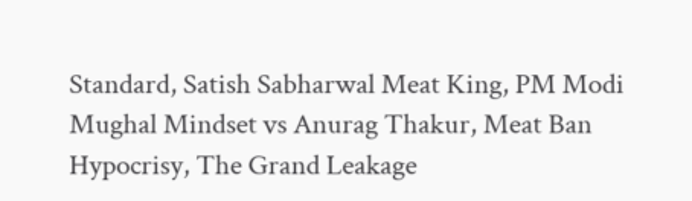Standard, Satish Sabharwal Meat King, PM Modi Mughal Mindset vs Anurag Thakur, Meat Ban Hypocrisy, The Grand Leakage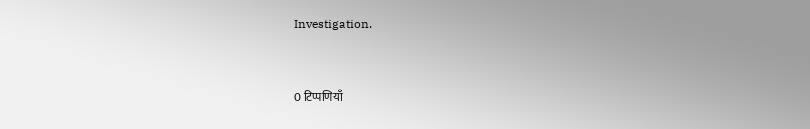Investigation.


0 टिप्पणियाँ